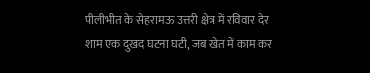पीलीभीत के सेहरामऊ उत्तरी क्षेत्र में रविवार देर शाम एक दुखद घटना घटी, जब खेत में काम कर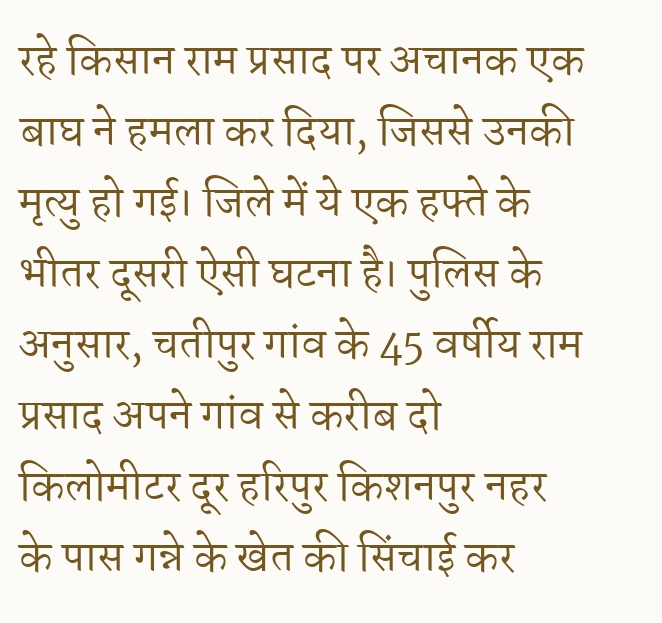रहे किसान राम प्रसाद पर अचानक एक बाघ ने हमला कर दिया, जिससे उनकी मृत्यु हो गई। जिले में ये एक हफ्ते के भीतर दूसरी ऐसी घटना है। पुलिस के अनुसार, चतीपुर गांव के 45 वर्षीय राम प्रसाद अपने गांव से करीब दो किलोमीटर दूर हरिपुर किशनपुर नहर के पास गन्ने के खेत की सिंचाई कर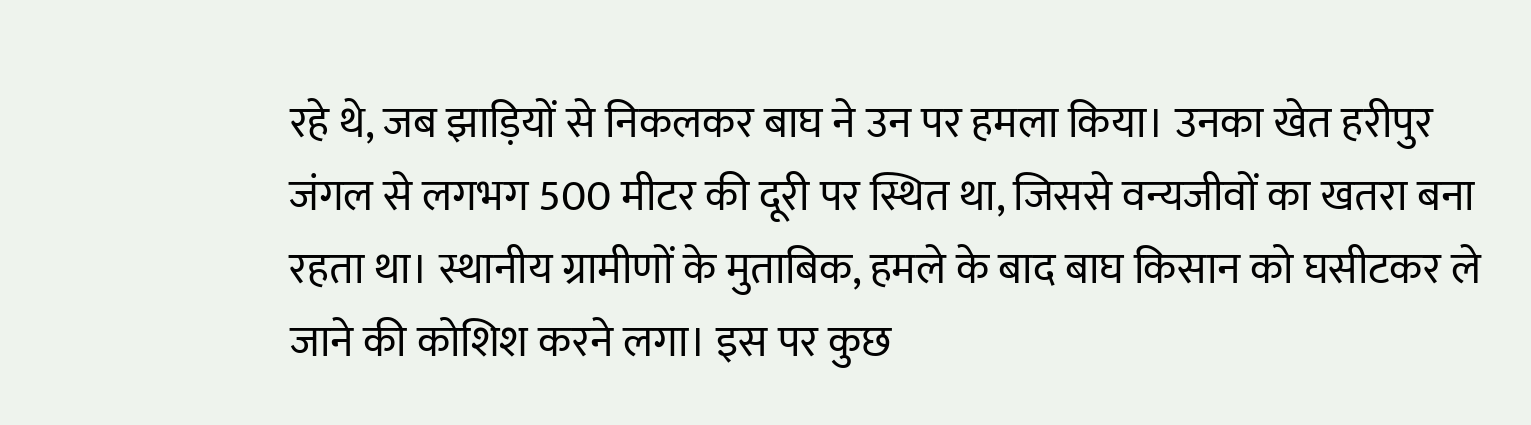रहे थे, जब झाड़ियों से निकलकर बाघ ने उन पर हमला किया। उनका खेत हरीपुर जंगल से लगभग 500 मीटर की दूरी पर स्थित था, जिससे वन्यजीवों का खतरा बना रहता था। स्थानीय ग्रामीणों के मुताबिक, हमले के बाद बाघ किसान को घसीटकर ले जाने की कोशिश करने लगा। इस पर कुछ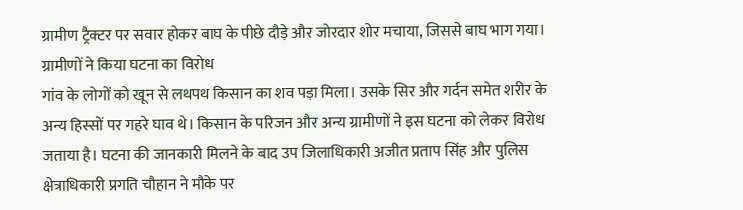ग्रामीण ट्रैक्टर पर सवार होकर बाघ के पीछे दौड़े और जोरदार शोर मचाया, जिससे बाघ भाग गया।
ग्रामीणों ने किया घटना का विरोध
गांव के लोगों को खून से लथपथ किसान का शव पड़ा मिला। उसके सिर और गर्दन समेत शरीर के अन्य हिस्सों पर गहरे घाव थे। किसान के परिजन और अन्य ग्रामीणों ने इस घटना को लेकर विरोध जताया है। घटना की जानकारी मिलने के बाद उप जिलाधिकारी अजीत प्रताप सिंह और पुलिस क्षेत्राधिकारी प्रगति चौहान ने मौके पर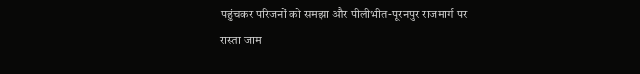पहुंचकर परिजनों को समझा और पीलीभीत-पूरनपुर राजमार्ग पर रास्ता जाम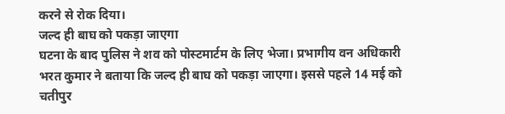करने से रोक दिया।
जल्द ही बाघ को पकड़ा जाएगा
घटना के बाद पुलिस ने शव को पोस्टमार्टम के लिए भेजा। प्रभागीय वन अधिकारी भरत कुमार ने बताया कि जल्द ही बाघ को पकड़ा जाएगा। इससे पहले 14 मई को चतीपुर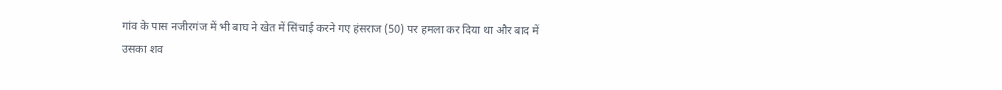गांव के पास नजीरगंज में भी बाघ ने खेत में सिंचाई करने गए हंसराज (50) पर हमला कर दिया था और बाद में उसका शव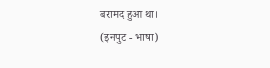बरामद हुआ था।
(इनपुट - भाषा)